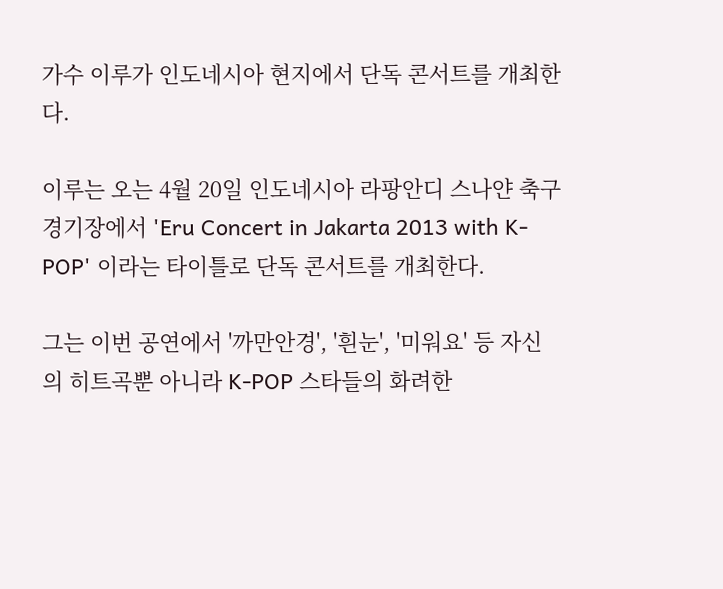가수 이루가 인도네시아 현지에서 단독 콘서트를 개최한다.

이루는 오는 4월 20일 인도네시아 라팡안디 스나얀 축구 경기장에서 'Eru Concert in Jakarta 2013 with K-POP' 이라는 타이틀로 단독 콘서트를 개최한다.

그는 이번 공연에서 '까만안경', '흰눈', '미워요' 등 자신의 히트곡뿐 아니라 K-POP 스타들의 화려한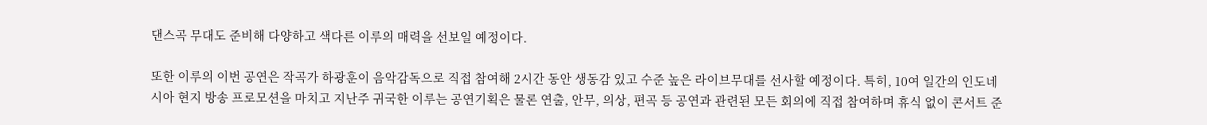댄스곡 무대도 준비해 다양하고 색다른 이루의 매력을 선보일 예정이다.

또한 이루의 이번 공연은 작곡가 하광훈이 음악감독으로 직접 참여해 2시간 동안 생동감 있고 수준 높은 라이브무대를 선사할 예정이다. 특히, 10여 일간의 인도네시아 현지 방송 프로모션을 마치고 지난주 귀국한 이루는 공연기획은 물론 연출, 안무, 의상, 편곡 등 공연과 관련된 모든 회의에 직접 참여하며 휴식 없이 콘서트 준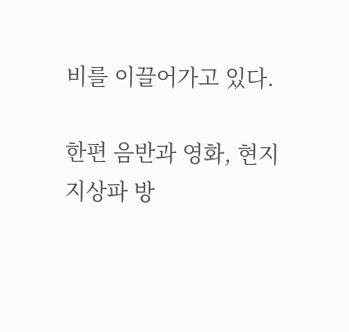비를 이끌어가고 있다.

한편 음반과 영화, 현지 지상파 방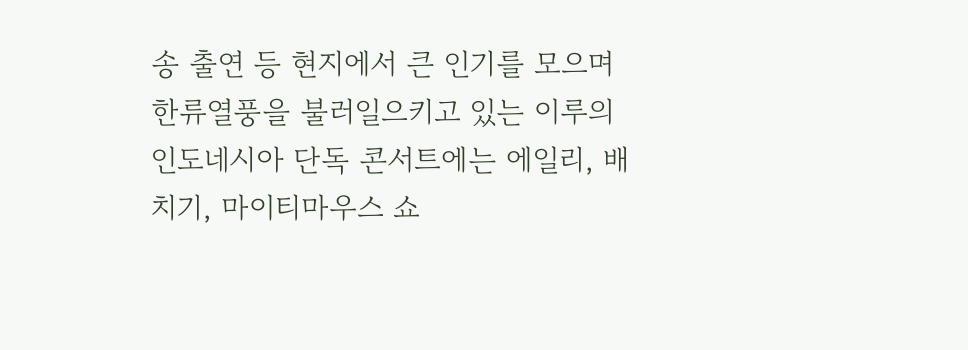송 출연 등 현지에서 큰 인기를 모으며 한류열풍을 불러일으키고 있는 이루의 인도네시아 단독 콘서트에는 에일리, 배치기, 마이티마우스 쇼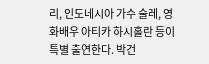리, 인도네시아 가수 술레, 영화배우 아티카 하시홀란 등이 특별 출연한다. 박건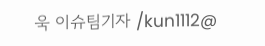욱 이슈팀기자 /kun1112@